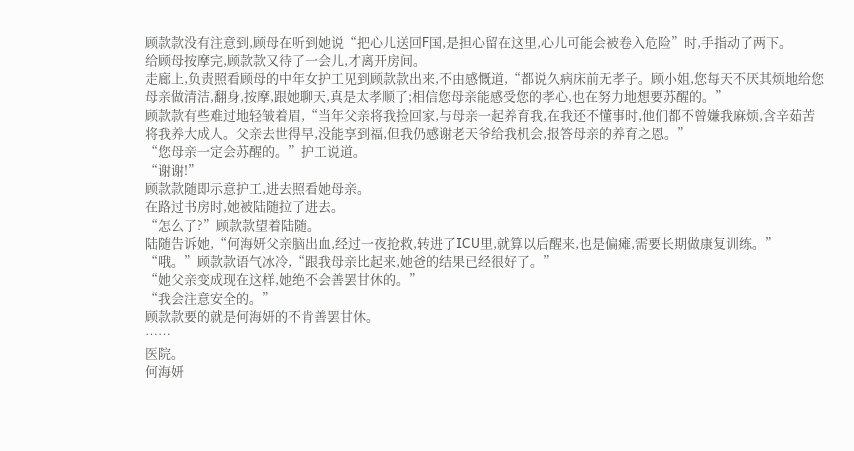顾款款没有注意到,顾母在听到她说“把心儿送回F国,是担心留在这里,心儿可能会被卷入危险”时,手指动了两下。
给顾母按摩完,顾款款又待了一会儿,才离开房间。
走廊上,负责照看顾母的中年女护工见到顾款款出来,不由感慨道,“都说久病床前无孝子。顾小姐,您每天不厌其烦地给您母亲做清洁,翻身,按摩,跟她聊天,真是太孝顺了;相信您母亲能感受您的孝心,也在努力地想要苏醒的。”
顾款款有些难过地轻皱着眉,“当年父亲将我捡回家,与母亲一起养育我,在我还不懂事时,他们都不曾嫌我麻烦,含辛茹苦将我养大成人。父亲去世得早,没能享到福,但我仍感谢老天爷给我机会,报答母亲的养育之恩。”
“您母亲一定会苏醒的。”护工说道。
“谢谢!”
顾款款随即示意护工,进去照看她母亲。
在路过书房时,她被陆随拉了进去。
“怎么了?”顾款款望着陆随。
陆随告诉她,“何海妍父亲脑出血,经过一夜抢救,转进了ICU里,就算以后醒来,也是偏瘫,需要长期做康复训练。”
“哦。”顾款款语气冰冷,“跟我母亲比起来,她爸的结果已经很好了。”
“她父亲变成现在这样,她绝不会善罢甘休的。”
“我会注意安全的。”
顾款款要的就是何海妍的不肯善罢甘休。
……
医院。
何海妍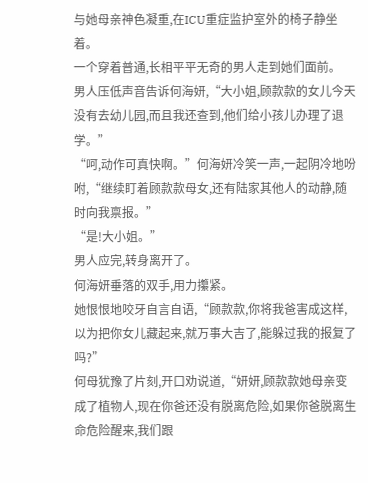与她母亲神色凝重,在ICU重症监护室外的椅子静坐着。
一个穿着普通,长相平平无奇的男人走到她们面前。
男人压低声音告诉何海妍,“大小姐,顾款款的女儿今天没有去幼儿园,而且我还查到,他们给小孩儿办理了退学。”
“呵,动作可真快啊。”何海妍冷笑一声,一起阴冷地吩咐,“继续盯着顾款款母女,还有陆家其他人的动静,随时向我禀报。”
“是!大小姐。”
男人应完,转身离开了。
何海妍垂落的双手,用力攥紧。
她恨恨地咬牙自言自语,“顾款款,你将我爸害成这样,以为把你女儿藏起来,就万事大吉了,能躲过我的报复了吗?”
何母犹豫了片刻,开口劝说道,“妍妍,顾款款她母亲变成了植物人,现在你爸还没有脱离危险,如果你爸脱离生命危险醒来,我们跟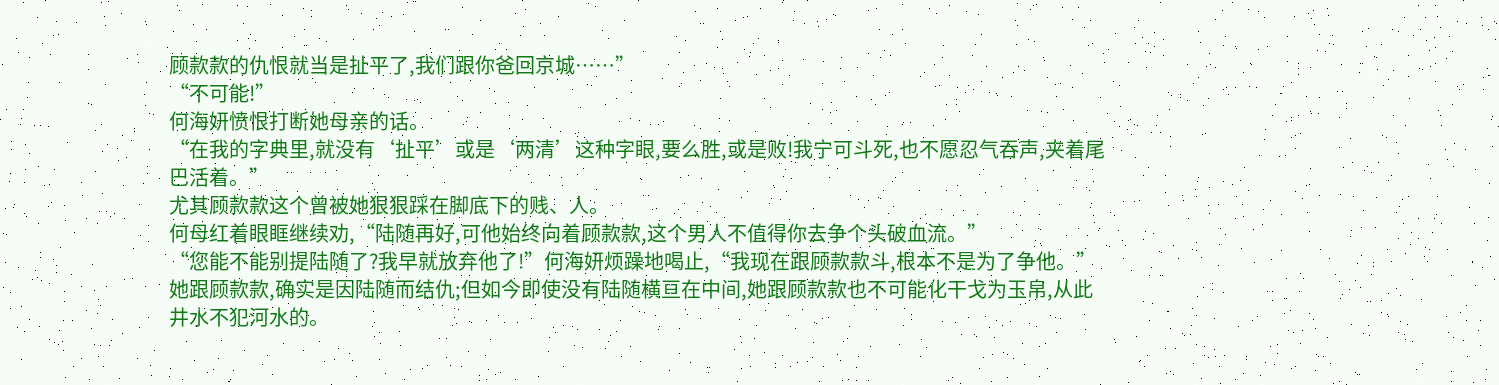顾款款的仇恨就当是扯平了,我们跟你爸回京城……”
“不可能!”
何海妍愤恨打断她母亲的话。
“在我的字典里,就没有‘扯平’或是‘两清’这种字眼,要么胜,或是败!我宁可斗死,也不愿忍气吞声,夹着尾巴活着。”
尤其顾款款这个曾被她狠狠踩在脚底下的贱、人。
何母红着眼眶继续劝,“陆随再好,可他始终向着顾款款,这个男人不值得你去争个头破血流。”
“您能不能别提陆随了?我早就放弃他了!”何海妍烦躁地喝止,“我现在跟顾款款斗,根本不是为了争他。”
她跟顾款款,确实是因陆随而结仇;但如今即使没有陆随横亘在中间,她跟顾款款也不可能化干戈为玉帛,从此井水不犯河水的。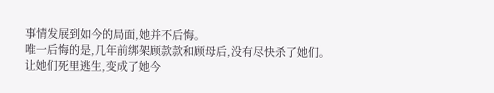事情发展到如今的局面,她并不后悔。
唯一后悔的是,几年前绑架顾款款和顾母后,没有尽快杀了她们。
让她们死里逃生,变成了她今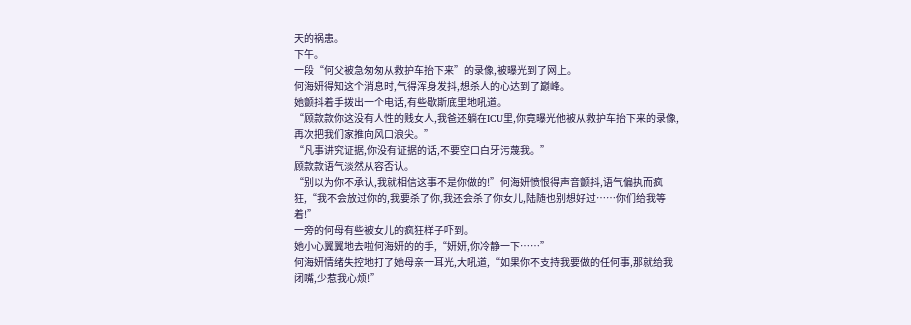天的祸患。
下午。
一段“何父被急匆匆从救护车抬下来”的录像,被曝光到了网上。
何海妍得知这个消息时,气得浑身发抖,想杀人的心达到了巅峰。
她颤抖着手拨出一个电话,有些歇斯底里地吼道。
“顾款款你这没有人性的贱女人,我爸还躺在ICU里,你竟曝光他被从救护车抬下来的录像,再次把我们家推向风口浪尖。”
“凡事讲究证据,你没有证据的话,不要空口白牙污蔑我。”
顾款款语气淡然从容否认。
“别以为你不承认,我就相信这事不是你做的!”何海妍愤恨得声音颤抖,语气偏执而疯狂,“我不会放过你的,我要杀了你,我还会杀了你女儿,陆随也别想好过……你们给我等着!”
一旁的何母有些被女儿的疯狂样子吓到。
她小心翼翼地去啦何海妍的的手,“妍妍,你冷静一下……”
何海妍情绪失控地打了她母亲一耳光,大吼道,“如果你不支持我要做的任何事,那就给我闭嘴,少惹我心烦!”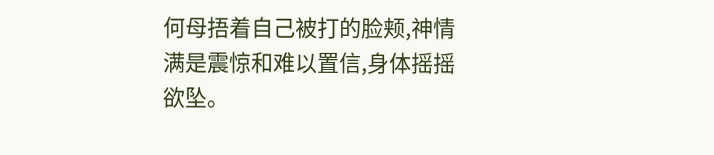何母捂着自己被打的脸颊,神情满是震惊和难以置信,身体摇摇欲坠。